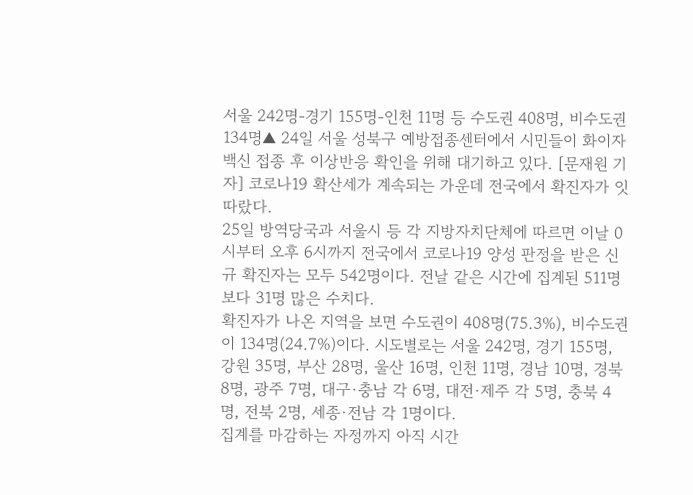서울 242명-경기 155명-인천 11명 등 수도권 408명, 비수도권 134명▲ 24일 서울 성북구 예방접종센터에서 시민들이 화이자 백신 접종 후 이상반응 확인을 위해 대기하고 있다. [문재원 기자] 코로나19 확산세가 계속되는 가운데 전국에서 확진자가 잇따랐다.
25일 방역당국과 서울시 등 각 지방자치단체에 따르면 이날 0시부터 오후 6시까지 전국에서 코로나19 양성 판정을 받은 신규 확진자는 모두 542명이다. 전날 같은 시간에 집계된 511명보다 31명 많은 수치다.
확진자가 나온 지역을 보면 수도권이 408명(75.3%), 비수도권이 134명(24.7%)이다. 시도별로는 서울 242명, 경기 155명, 강원 35명, 부산 28명, 울산 16명, 인천 11명, 경남 10명, 경북 8명, 광주 7명, 대구·충남 각 6명, 대전·제주 각 5명, 충북 4명, 전북 2명, 세종·전남 각 1명이다.
집계를 마감하는 자정까지 아직 시간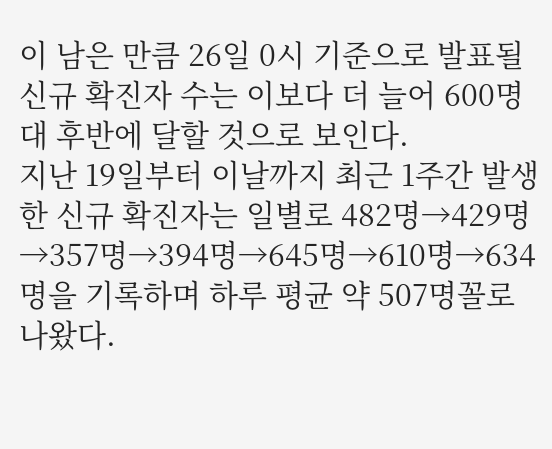이 남은 만큼 26일 0시 기준으로 발표될 신규 확진자 수는 이보다 더 늘어 600명대 후반에 달할 것으로 보인다.
지난 19일부터 이날까지 최근 1주간 발생한 신규 확진자는 일별로 482명→429명→357명→394명→645명→610명→634명을 기록하며 하루 평균 약 507명꼴로 나왔다.